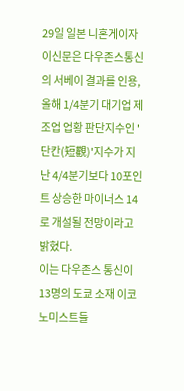29일 일본 니혼게이자이신문은 다우존스통신의 서베이 결과를 인용, 올해 1/4분기 대기업 제조업 업황 판단지수인 '단칸(短觀)'지수가 지난 4/4분기보다 10포인트 상승한 마이너스 14로 개설될 전망이라고 밝혔다.
이는 다우존스 통신이 13명의 도쿄 소재 이코노미스트들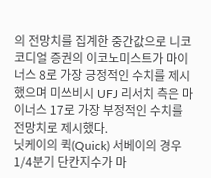의 전망치를 집계한 중간값으로 니코 코디얼 증권의 이코노미스트가 마이너스 8로 가장 긍정적인 수치를 제시했으며 미쓰비시 UFJ 리서치 측은 마이너스 17로 가장 부정적인 수치를 전망치로 제시했다.
닛케이의 퀵(Quick) 서베이의 경우 1/4분기 단칸지수가 마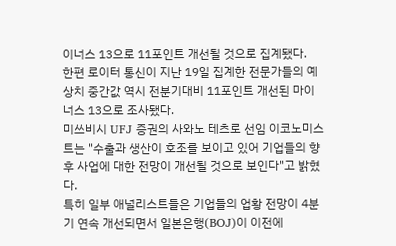이너스 13으로 11포인트 개선될 것으로 집계됐다.
한편 로이터 통신이 지난 19일 집계한 전문가들의 예상치 중간값 역시 전분기대비 11포인트 개선된 마이너스 13으로 조사됐다.
미쓰비시 UFJ 증권의 사와노 테츠로 선임 이코노미스트는 "수출과 생산이 호조를 보이고 있어 기업들의 향후 사업에 대한 전망이 개선될 것으로 보인다"고 밝혔다.
특히 일부 애널리스트들은 기업들의 업황 전망이 4분기 연속 개선되면서 일본은행(BOJ)이 이전에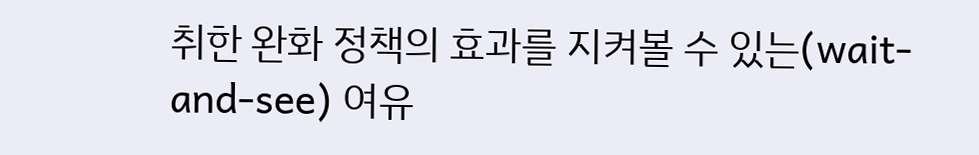취한 완화 정책의 효과를 지켜볼 수 있는(wait-and-see) 여유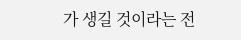가 생길 것이라는 전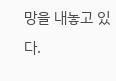망을 내놓고 있다.